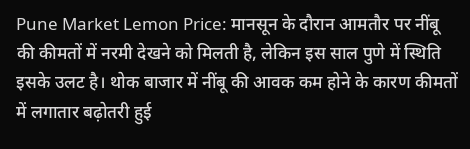Pune Market Lemon Price: मानसून के दौरान आमतौर पर नींबू की कीमतों में नरमी देखने को मिलती है, लेकिन इस साल पुणे में स्थिति इसके उलट है। थोक बाजार में नींबू की आवक कम होने के कारण कीमतों में लगातार बढ़ोतरी हुई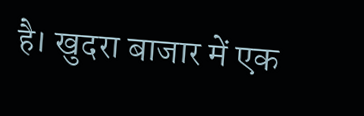है। खुदरा बाजार में एक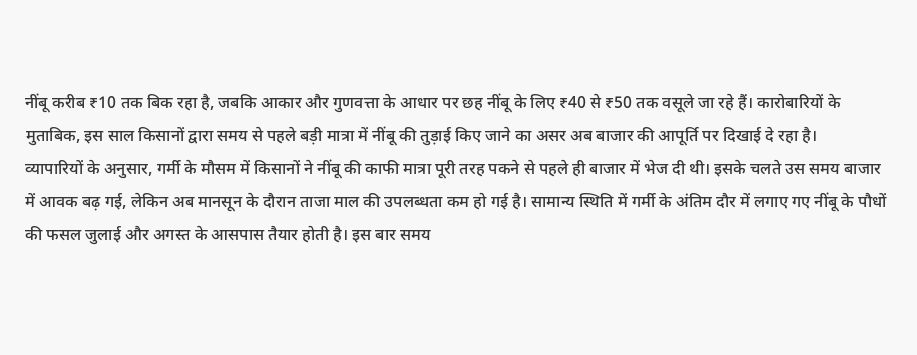नींबू करीब ₹10 तक बिक रहा है, जबकि आकार और गुणवत्ता के आधार पर छह नींबू के लिए ₹40 से ₹50 तक वसूले जा रहे हैं। कारोबारियों के मुताबिक, इस साल किसानों द्वारा समय से पहले बड़ी मात्रा में नींबू की तुड़ाई किए जाने का असर अब बाजार की आपूर्ति पर दिखाई दे रहा है।
व्यापारियों के अनुसार, गर्मी के मौसम में किसानों ने नींबू की काफी मात्रा पूरी तरह पकने से पहले ही बाजार में भेज दी थी। इसके चलते उस समय बाजार में आवक बढ़ गई, लेकिन अब मानसून के दौरान ताजा माल की उपलब्धता कम हो गई है। सामान्य स्थिति में गर्मी के अंतिम दौर में लगाए गए नींबू के पौधों की फसल जुलाई और अगस्त के आसपास तैयार होती है। इस बार समय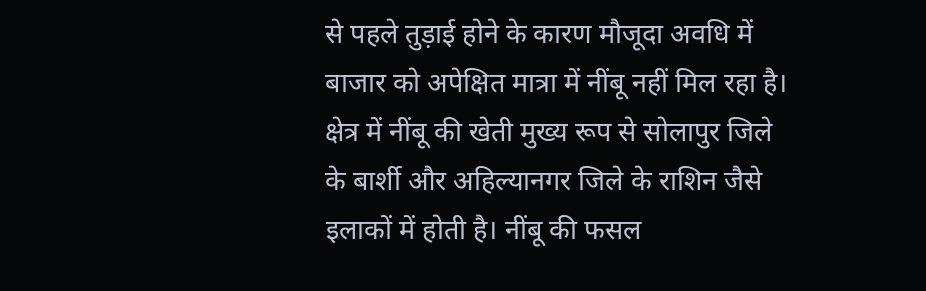से पहले तुड़ाई होने के कारण मौजूदा अवधि में बाजार को अपेक्षित मात्रा में नींबू नहीं मिल रहा है।
क्षेत्र में नींबू की खेती मुख्य रूप से सोलापुर जिले के बार्शी और अहिल्यानगर जिले के राशिन जैसे इलाकों में होती है। नींबू की फसल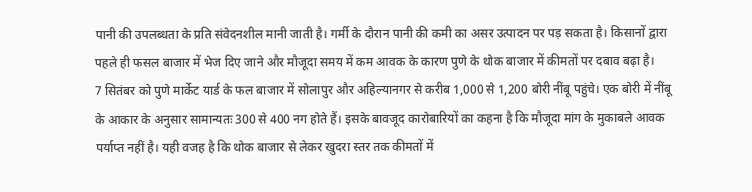पानी की उपलब्धता के प्रति संवेदनशील मानी जाती है। गर्मी के दौरान पानी की कमी का असर उत्पादन पर पड़ सकता है। किसानों द्वारा पहले ही फसल बाजार में भेज दिए जाने और मौजूदा समय में कम आवक के कारण पुणे के थोक बाजार में कीमतों पर दबाव बढ़ा है।
7 सितंबर को पुणे मार्केट यार्ड के फल बाजार में सोलापुर और अहिल्यानगर से करीब 1,000 से 1,200 बोरी नींबू पहुंचे। एक बोरी में नींबू के आकार के अनुसार सामान्यतः 300 से 400 नग होते हैं। इसके बावजूद कारोबारियों का कहना है कि मौजूदा मांग के मुकाबले आवक पर्याप्त नहीं है। यही वजह है कि थोक बाजार से लेकर खुदरा स्तर तक कीमतों में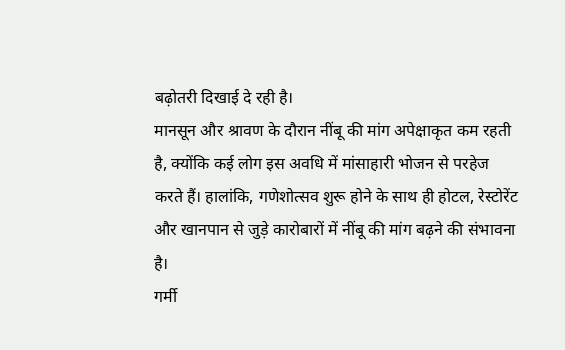बढ़ोतरी दिखाई दे रही है।
मानसून और श्रावण के दौरान नींबू की मांग अपेक्षाकृत कम रहती है, क्योंकि कई लोग इस अवधि में मांसाहारी भोजन से परहेज करते हैं। हालांकि, गणेशोत्सव शुरू होने के साथ ही होटल, रेस्टोरेंट और खानपान से जुड़े कारोबारों में नींबू की मांग बढ़ने की संभावना है।
गर्मी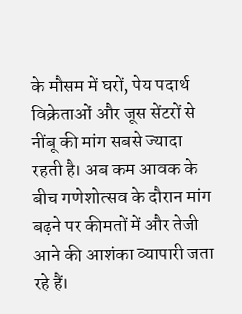के मौसम में घरों, पेय पदार्थ विक्रेताओं और जूस सेंटरों से नींबू की मांग सबसे ज्यादा रहती है। अब कम आवक के बीच गणेशोत्सव के दौरान मांग बढ़ने पर कीमतों में और तेजी आने की आशंका व्यापारी जता रहे हैं।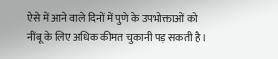ऐसे में आने वाले दिनों में पुणे के उपभोक्ताओं को नींबू के लिए अधिक कीमत चुकानी पड़ सकती है।